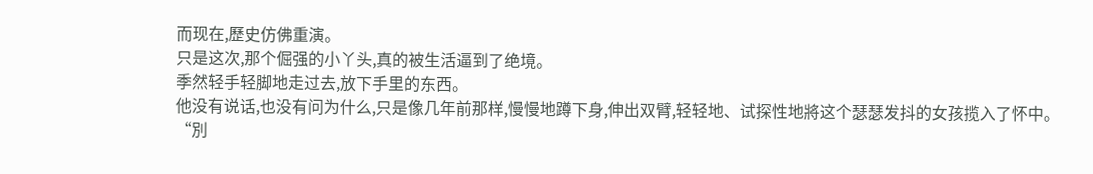而现在,歷史仿佛重演。
只是这次,那个倔强的小丫头,真的被生活逼到了绝境。
季然轻手轻脚地走过去,放下手里的东西。
他没有说话,也没有问为什么,只是像几年前那样,慢慢地蹲下身,伸出双臂,轻轻地、试探性地將这个瑟瑟发抖的女孩揽入了怀中。
“別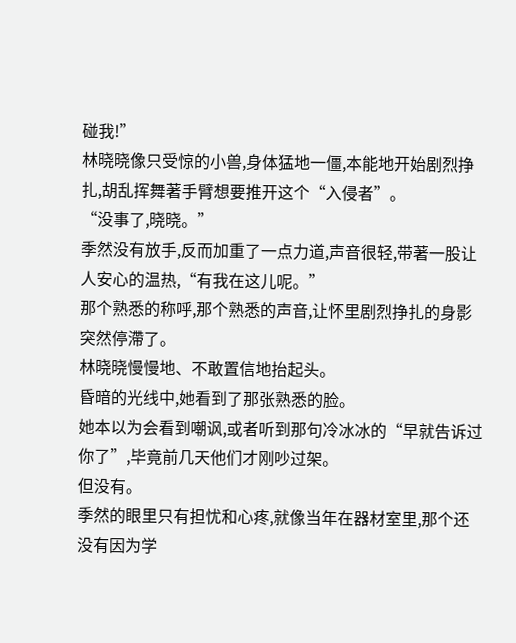碰我!”
林晓晓像只受惊的小兽,身体猛地一僵,本能地开始剧烈挣扎,胡乱挥舞著手臂想要推开这个“入侵者”。
“没事了,晓晓。”
季然没有放手,反而加重了一点力道,声音很轻,带著一股让人安心的温热,“有我在这儿呢。”
那个熟悉的称呼,那个熟悉的声音,让怀里剧烈挣扎的身影突然停滯了。
林晓晓慢慢地、不敢置信地抬起头。
昏暗的光线中,她看到了那张熟悉的脸。
她本以为会看到嘲讽,或者听到那句冷冰冰的“早就告诉过你了”,毕竟前几天他们才刚吵过架。
但没有。
季然的眼里只有担忧和心疼,就像当年在器材室里,那个还没有因为学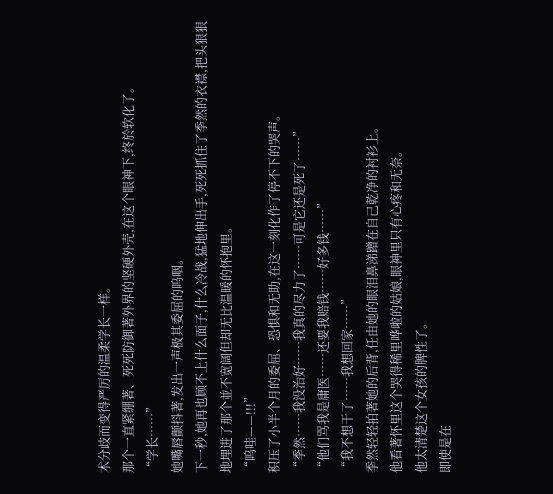术分歧而变得严厉的温柔学长一样。
那个一直紧绷著、死死防御著外界的坚硬外壳,在这个眼神下,终於软化了。
“学长……”
她嘴唇颤抖著,发出一声极其委屈的呜咽。
下一秒,她再也顾不上什么面子,什么冷战,猛地伸出手,死死抓住了季然的衣襟,把头狠狠地埋进了那个並不宽阔但却无比温暖的怀抱里。
“呜哇——!!!”
积压了小半个月的委屈、恐惧和无助,在这一刻化作了停不下的哭声。
“季然……我没治好……我真的尽力了……可是它还是死了……”
“他们骂我是庸医……还要我赔钱……好多钱……”
“我不想干了……我想回家……”
季然轻轻拍著她的后背,任由她的眼泪鼻涕蹭在自己乾净的衬衫上。
他看著怀里这个哭得稀里哗啦的姑娘,眼神里只有心疼和无奈。
他太清楚这个女孩的脾性了。
即使是在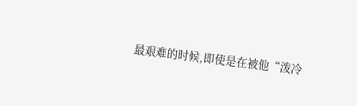最艰难的时候,即使是在被他“泼冷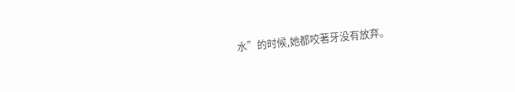水”的时候,她都咬著牙没有放弃。